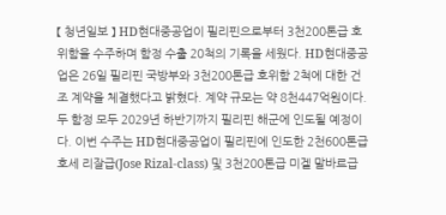【 청년일보 】 HD현대중공업이 필리핀으로부터 3천200톤급 호위함을 수주하며 함정 수출 20척의 기록을 세웠다. HD현대중공업은 26일 필리핀 국방부와 3천200톤급 호위함 2척에 대한 건조 계약을 체결했다고 밝혔다. 계약 규모는 약 8천447억원이다. 두 함정 모두 2029년 하반기까지 필리핀 해군에 인도될 예정이다. 이번 수주는 HD현대중공업이 필리핀에 인도한 2천600톤급 호세 리잘급(Jose Rizal-class) 및 3천200톤급 미겔 말바르급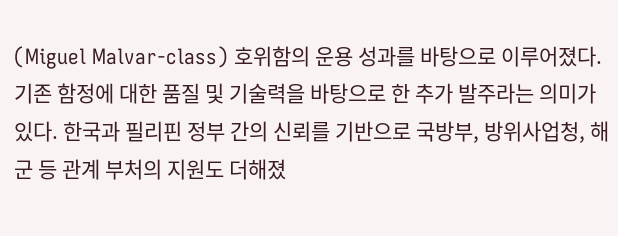(Miguel Malvar-class) 호위함의 운용 성과를 바탕으로 이루어졌다. 기존 함정에 대한 품질 및 기술력을 바탕으로 한 추가 발주라는 의미가 있다. 한국과 필리핀 정부 간의 신뢰를 기반으로 국방부, 방위사업청, 해군 등 관계 부처의 지원도 더해졌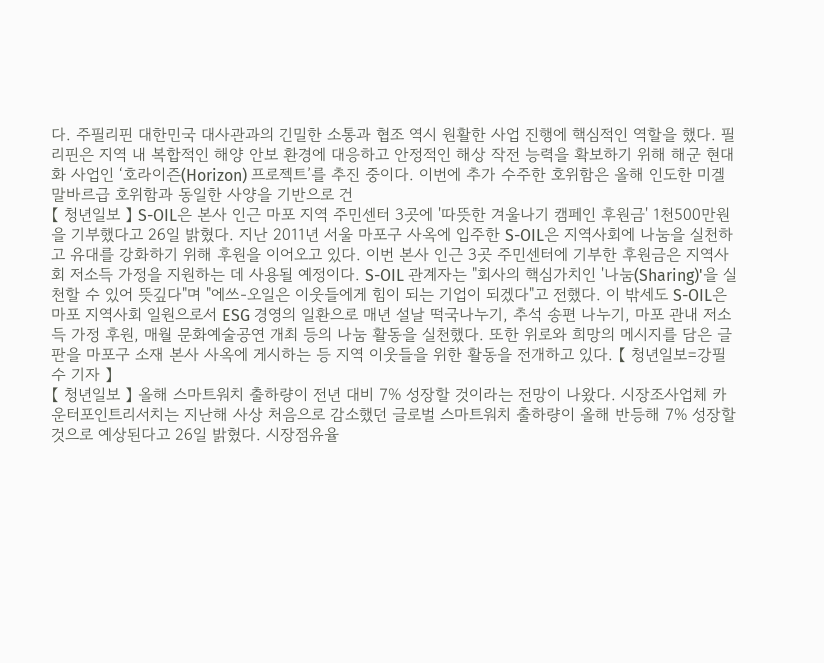다. 주필리핀 대한민국 대사관과의 긴밀한 소통과 협조 역시 원활한 사업 진행에 핵심적인 역할을 했다. 필리핀은 지역 내 복합적인 해양 안보 환경에 대응하고 안정적인 해상 작전 능력을 확보하기 위해 해군 현대화 사업인 ‘호라이즌(Horizon) 프로젝트’를 추진 중이다. 이번에 추가 수주한 호위함은 올해 인도한 미겔 말바르급 호위함과 동일한 사양을 기반으로 건
【 청년일보 】 S-OIL은 본사 인근 마포 지역 주민센터 3곳에 '따뜻한 겨울나기 캠페인 후원금' 1천500만원을 기부했다고 26일 밝혔다. 지난 2011년 서울 마포구 사옥에 입주한 S-OIL은 지역사회에 나눔을 실천하고 유대를 강화하기 위해 후원을 이어오고 있다. 이번 본사 인근 3곳 주민센터에 기부한 후원금은 지역사회 저소득 가정을 지원하는 데 사용될 예정이다. S-OIL 관계자는 "회사의 핵심가치인 '나눔(Sharing)'을 실천할 수 있어 뜻깊다"며 "에쓰-오일은 이웃들에게 힘이 되는 기업이 되겠다"고 전했다. 이 밖세도 S-OIL은 마포 지역사회 일원으로서 ESG 경영의 일환으로 매년 설날 떡국나누기, 추석 송편 나누기, 마포 관내 저소득 가정 후원, 매월 문화예술공연 개최 등의 나눔 활동을 실천했다. 또한 위로와 희망의 메시지를 담은 글판을 마포구 소재 본사 사옥에 게시하는 등 지역 이웃들을 위한 활동을 전개하고 있다. 【 청년일보=강필수 기자 】
【 청년일보 】 올해 스마트워치 출하량이 전년 대비 7% 성장할 것이라는 전망이 나왔다. 시장조사업체 카운터포인트리서치는 지난해 사상 처음으로 감소했던 글로벌 스마트워치 출하량이 올해 반등해 7% 성장할 것으로 예상된다고 26일 밝혔다. 시장점유율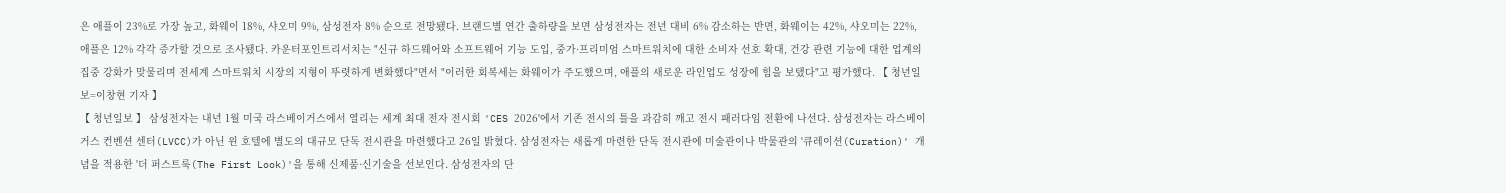은 애플이 23%로 가장 높고, 화웨이 18%, 샤오미 9%, 삼성전자 8% 순으로 전망됐다. 브랜드별 연간 출하량을 보면 삼성전자는 전년 대비 6% 감소하는 반면, 화웨이는 42%, 샤오미는 22%, 애플은 12% 각각 증가할 것으로 조사됐다. 카운터포인트리서치는 "신규 하드웨어와 소프트웨어 기능 도입, 중가·프리미엄 스마트워치에 대한 소비자 선호 확대, 건강 관련 기능에 대한 업계의 집중 강화가 맞물리며 전세계 스마트워치 시장의 지형이 뚜렷하게 변화했다"면서 "이러한 회복세는 화웨이가 주도했으며, 애플의 새로운 라인업도 성장에 힘을 보탰다"고 평가했다. 【 청년일보=이창현 기자 】
【 청년일보 】 삼성전자는 내년 1월 미국 라스베이거스에서 열리는 세계 최대 전자 전시회 'CES 2026'에서 기존 전시의 틀을 과감히 깨고 전시 패러다임 전환에 나선다. 삼성전자는 라스베이거스 컨벤션 센터(LVCC)가 아닌 윈 호텔에 별도의 대규모 단독 전시관을 마련했다고 26일 밝혔다. 삼성전자는 새롭게 마련한 단독 전시관에 미술관이나 박물관의 '큐레이션(Curation)' 개념을 적용한 '더 퍼스트룩(The First Look)'을 통해 신제품·신기술을 선보인다. 삼성전자의 단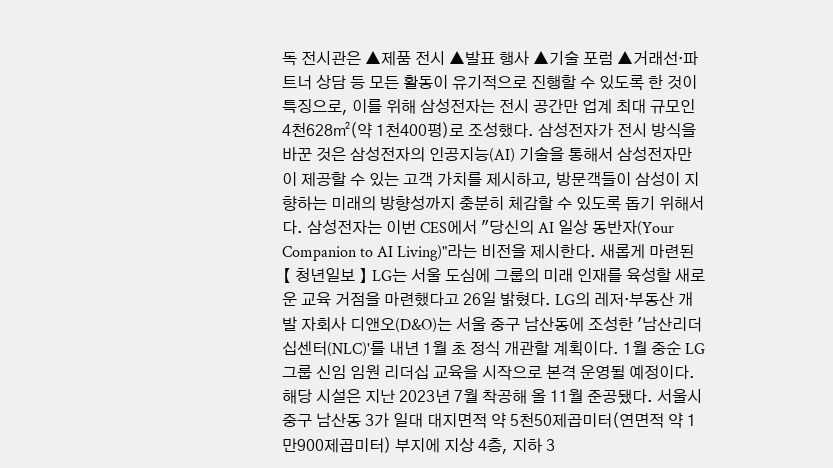독 전시관은 ▲제품 전시 ▲발표 행사 ▲기술 포럼 ▲거래선·파트너 상담 등 모든 활동이 유기적으로 진행할 수 있도록 한 것이 특징으로, 이를 위해 삼성전자는 전시 공간만 업계 최대 규모인 4천628㎡(약 1천400평)로 조성했다. 삼성전자가 전시 방식을 바꾼 것은 삼성전자의 인공지능(AI) 기술을 통해서 삼성전자만이 제공할 수 있는 고객 가치를 제시하고, 방문객들이 삼성이 지향하는 미래의 방향성까지 충분히 체감할 수 있도록 돕기 위해서다. 삼성전자는 이번 CES에서 "당신의 AI 일상 동반자(Your Companion to AI Living)"라는 비전을 제시한다. 새롭게 마련된
【 청년일보 】 LG는 서울 도심에 그룹의 미래 인재를 육성할 새로운 교육 거점을 마련했다고 26일 밝혔다. LG의 레저·부동산 개발 자회사 디앤오(D&O)는 서울 중구 남산동에 조성한 '남산리더십센터(NLC)'를 내년 1월 초 정식 개관할 계획이다. 1월 중순 LG그룹 신임 임원 리더십 교육을 시작으로 본격 운영될 예정이다. 해당 시설은 지난 2023년 7월 착공해 올 11월 준공됐다. 서울시 중구 남산동 3가 일대 대지면적 약 5천50제곱미터(연면적 약 1만900제곱미터) 부지에 지상 4층, 지하 3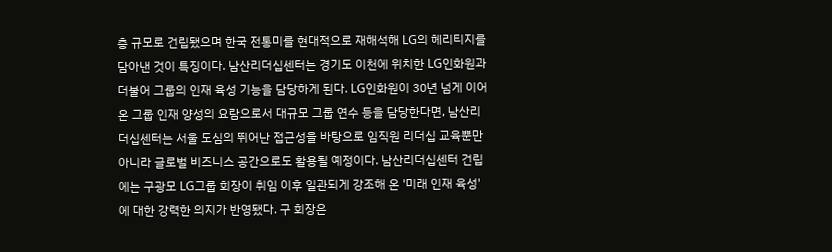층 규모로 건립됐으며 한국 전통미를 현대적으로 재해석해 LG의 헤리티지를 담아낸 것이 특징이다. 남산리더십센터는 경기도 이천에 위치한 LG인화원과 더불어 그룹의 인재 육성 기능을 담당하게 된다. LG인화원이 30년 넘게 이어온 그룹 인재 양성의 요람으로서 대규모 그룹 연수 등을 담당한다면, 남산리더십센터는 서울 도심의 뛰어난 접근성을 바탕으로 임직원 리더십 교육뿐만 아니라 글로벌 비즈니스 공간으로도 활용될 예정이다. 남산리더십센터 건립에는 구광모 LG그룹 회장이 취임 이후 일관되게 강조해 온 '미래 인재 육성'에 대한 강력한 의지가 반영됐다. 구 회장은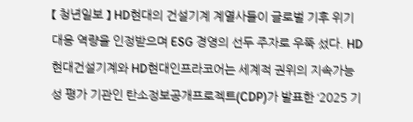【 청년일보 】 HD현대의 건설기계 계열사들이 글로벌 기후 위기 대응 역량을 인정받으며 ESG 경영의 선두 주자로 우뚝 섰다. HD현대건설기계와 HD현대인프라코어는 세계적 권위의 지속가능성 평가 기관인 탄소정보공개프로젝트(CDP)가 발표한 ‘2025 기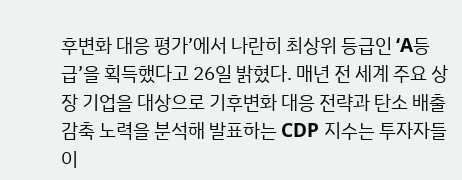후변화 대응 평가’에서 나란히 최상위 등급인 ‘A등급’을 획득했다고 26일 밝혔다. 매년 전 세계 주요 상장 기업을 대상으로 기후변화 대응 전략과 탄소 배출 감축 노력을 분석해 발표하는 CDP 지수는 투자자들이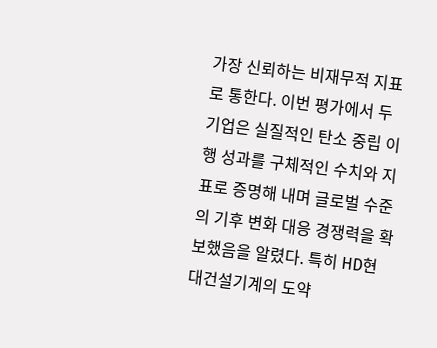가장 신뢰하는 비재무적 지표로 통한다. 이번 평가에서 두 기업은 실질적인 탄소 중립 이행 성과를 구체적인 수치와 지표로 증명해 내며 글로벌 수준의 기후 변화 대응 경쟁력을 확보했음을 알렸다. 특히 HD현대건설기계의 도약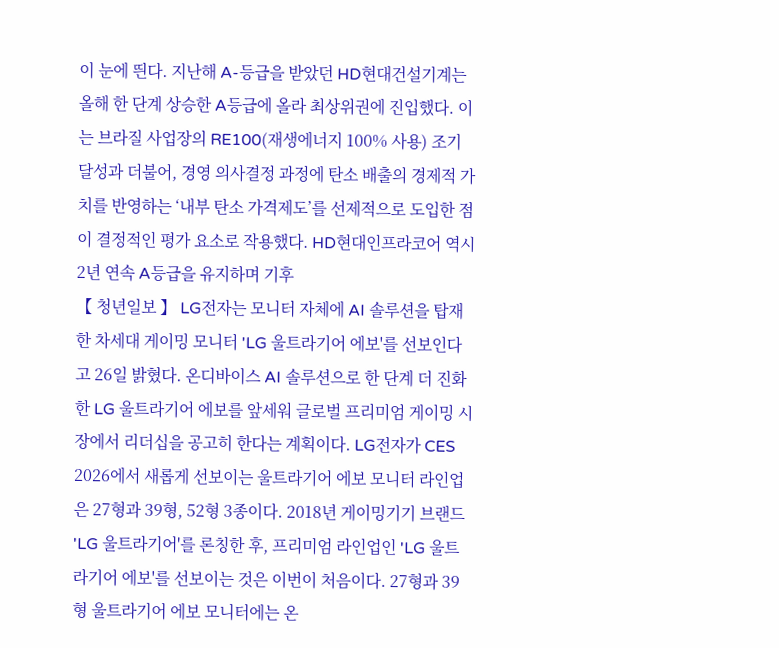이 눈에 띈다. 지난해 A-등급을 받았던 HD현대건설기계는 올해 한 단계 상승한 A등급에 올라 최상위권에 진입했다. 이는 브라질 사업장의 RE100(재생에너지 100% 사용) 조기 달성과 더불어, 경영 의사결정 과정에 탄소 배출의 경제적 가치를 반영하는 ‘내부 탄소 가격제도’를 선제적으로 도입한 점이 결정적인 평가 요소로 작용했다. HD현대인프라코어 역시 2년 연속 A등급을 유지하며 기후
【 청년일보 】 LG전자는 모니터 자체에 AI 솔루션을 탑재한 차세대 게이밍 모니터 'LG 울트라기어 에보'를 선보인다고 26일 밝혔다. 온디바이스 AI 솔루션으로 한 단계 더 진화한 LG 울트라기어 에보를 앞세워 글로벌 프리미엄 게이밍 시장에서 리더십을 공고히 한다는 계획이다. LG전자가 CES 2026에서 새롭게 선보이는 울트라기어 에보 모니터 라인업은 27형과 39형, 52형 3종이다. 2018년 게이밍기기 브랜드 'LG 울트라기어'를 론칭한 후, 프리미엄 라인업인 'LG 울트라기어 에보'를 선보이는 것은 이번이 처음이다. 27형과 39형 울트라기어 에보 모니터에는 온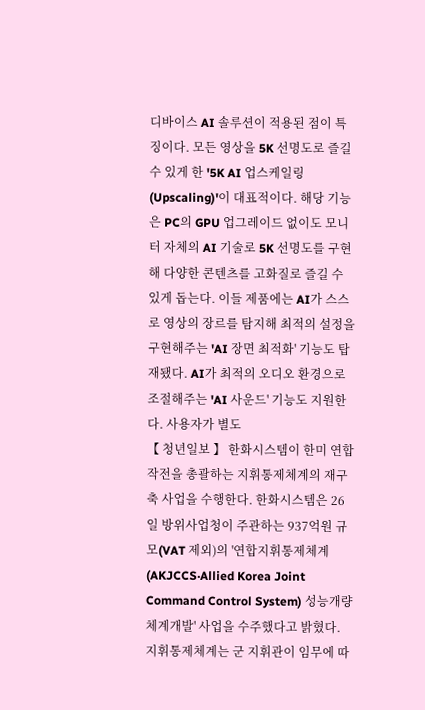디바이스 AI 솔루션이 적용된 점이 특징이다. 모든 영상을 5K 선명도로 즐길 수 있게 한 '5K AI 업스케일링(Upscaling)'이 대표적이다. 해당 기능은 PC의 GPU 업그레이드 없이도 모니터 자체의 AI 기술로 5K 선명도를 구현해 다양한 콘텐츠를 고화질로 즐길 수 있게 돕는다. 이들 제품에는 AI가 스스로 영상의 장르를 탐지해 최적의 설정을 구현해주는 'AI 장면 최적화' 기능도 탑재됐다. AI가 최적의 오디오 환경으로 조절해주는 'AI 사운드' 기능도 지원한다. 사용자가 별도
【 청년일보 】 한화시스템이 한미 연합작전을 총괄하는 지휘통제체계의 재구축 사업을 수행한다. 한화시스템은 26일 방위사업청이 주관하는 937억원 규모(VAT 제외)의 '연합지휘통제체계(AKJCCS·Allied Korea Joint Command Control System) 성능개량 체계개발' 사업을 수주했다고 밝혔다. 지휘통제체계는 군 지휘관이 임무에 따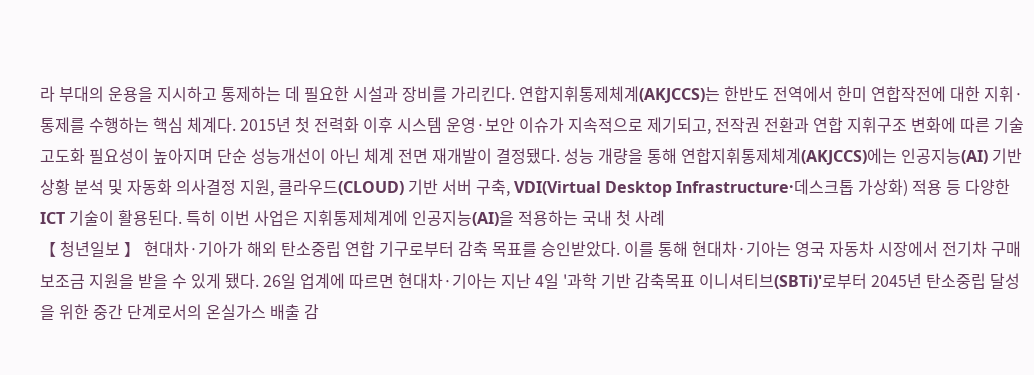라 부대의 운용을 지시하고 통제하는 데 필요한 시설과 장비를 가리킨다. 연합지휘통제체계(AKJCCS)는 한반도 전역에서 한미 연합작전에 대한 지휘·통제를 수행하는 핵심 체계다. 2015년 첫 전력화 이후 시스템 운영·보안 이슈가 지속적으로 제기되고, 전작권 전환과 연합 지휘구조 변화에 따른 기술 고도화 필요성이 높아지며 단순 성능개선이 아닌 체계 전면 재개발이 결정됐다. 성능 개량을 통해 연합지휘통제체계(AKJCCS)에는 인공지능(AI) 기반 상황 분석 및 자동화 의사결정 지원, 클라우드(CLOUD) 기반 서버 구축, VDI(Virtual Desktop Infrastructure·데스크톱 가상화) 적용 등 다양한 ICT 기술이 활용된다. 특히 이번 사업은 지휘통제체계에 인공지능(AI)을 적용하는 국내 첫 사례
【 청년일보 】 현대차·기아가 해외 탄소중립 연합 기구로부터 감축 목표를 승인받았다. 이를 통해 현대차·기아는 영국 자동차 시장에서 전기차 구매 보조금 지원을 받을 수 있게 됐다. 26일 업계에 따르면 현대차·기아는 지난 4일 '과학 기반 감축목표 이니셔티브(SBTi)'로부터 2045년 탄소중립 달성을 위한 중간 단계로서의 온실가스 배출 감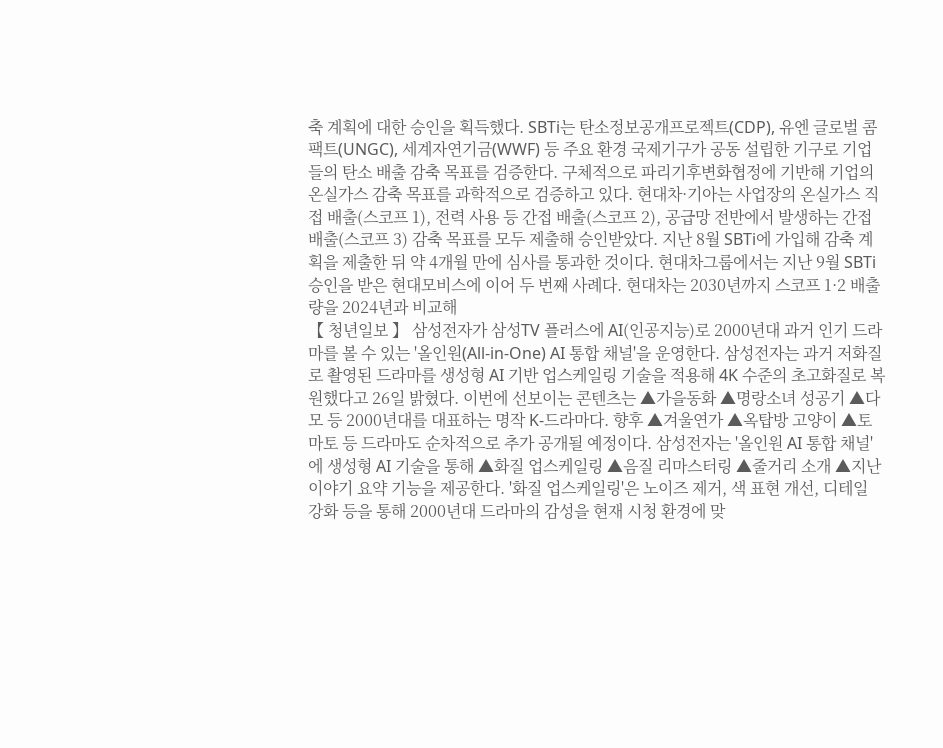축 계획에 대한 승인을 획득했다. SBTi는 탄소정보공개프로젝트(CDP), 유엔 글로벌 콤팩트(UNGC), 세계자연기금(WWF) 등 주요 환경 국제기구가 공동 설립한 기구로 기업들의 탄소 배출 감축 목표를 검증한다. 구체적으로 파리기후변화협정에 기반해 기업의 온실가스 감축 목표를 과학적으로 검증하고 있다. 현대차·기아는 사업장의 온실가스 직접 배출(스코프 1), 전력 사용 등 간접 배출(스코프 2), 공급망 전반에서 발생하는 간접 배출(스코프 3) 감축 목표를 모두 제출해 승인받았다. 지난 8월 SBTi에 가입해 감축 계획을 제출한 뒤 약 4개월 만에 심사를 통과한 것이다. 현대차그룹에서는 지난 9월 SBTi 승인을 받은 현대모비스에 이어 두 번째 사례다. 현대차는 2030년까지 스코프 1·2 배출량을 2024년과 비교해
【 청년일보 】 삼성전자가 삼성TV 플러스에 AI(인공지능)로 2000년대 과거 인기 드라마를 볼 수 있는 '올인원(All-in-One) AI 통합 채널'을 운영한다. 삼성전자는 과거 저화질로 촬영된 드라마를 생성형 AI 기반 업스케일링 기술을 적용해 4K 수준의 초고화질로 복원했다고 26일 밝혔다. 이번에 선보이는 콘텐츠는 ▲가을동화 ▲명랑소녀 성공기 ▲다모 등 2000년대를 대표하는 명작 K-드라마다. 향후 ▲겨울연가 ▲옥탑방 고양이 ▲토마토 등 드라마도 순차적으로 추가 공개될 예정이다. 삼성전자는 '올인원 AI 통합 채널'에 생성형 AI 기술을 통해 ▲화질 업스케일링 ▲음질 리마스터링 ▲줄거리 소개 ▲지난 이야기 요약 기능을 제공한다. '화질 업스케일링'은 노이즈 제거, 색 표현 개선, 디테일 강화 등을 통해 2000년대 드라마의 감성을 현재 시청 환경에 맞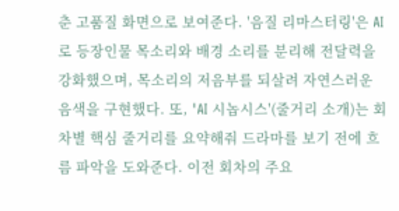춘 고품질 화면으로 보여준다. '음질 리마스터링'은 AI로 등장인물 목소리와 배경 소리를 분리해 전달력을 강화했으며, 목소리의 저음부를 되살려 자연스러운 음색을 구현했다. 또, 'AI 시놉시스'(줄거리 소개)는 회차별 핵심 줄거리를 요약해줘 드라마를 보기 전에 흐름 파악을 도와준다. 이전 회차의 주요